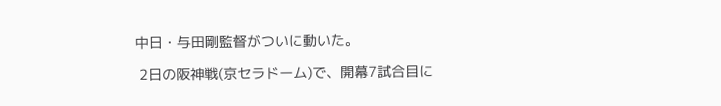中日・与田剛監督がついに動いた。

 2日の阪神戦(京セラドーム)で、開幕7試合目に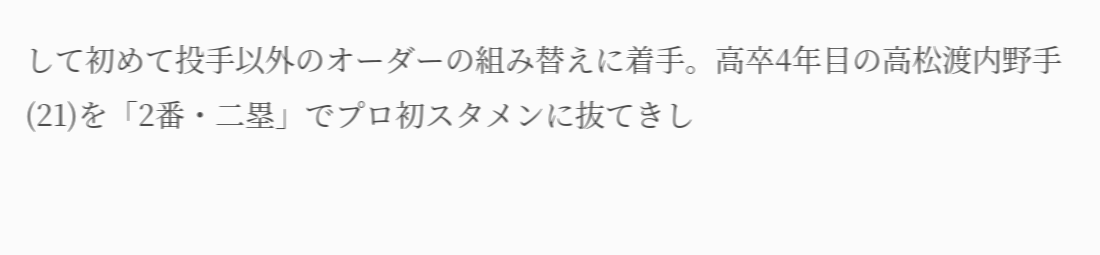して初めて投手以外のオーダーの組み替えに着手。高卒4年目の高松渡内野手(21)を「2番・二塁」でプロ初スタメンに抜てきし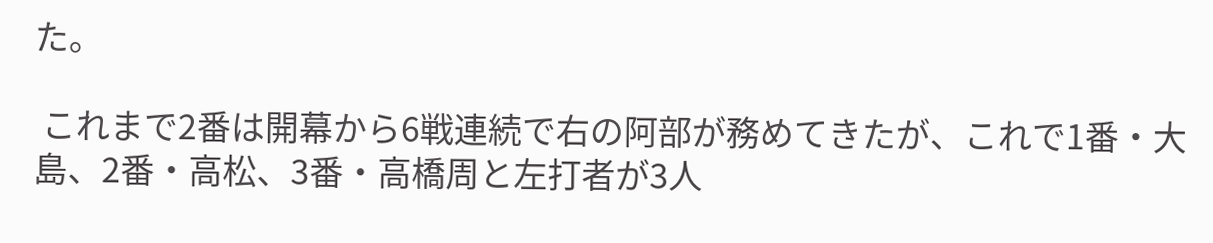た。

 これまで2番は開幕から6戦連続で右の阿部が務めてきたが、これで1番・大島、2番・高松、3番・高橋周と左打者が3人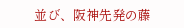並び、阪神先発の藤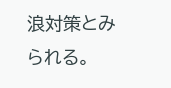浪対策とみられる。